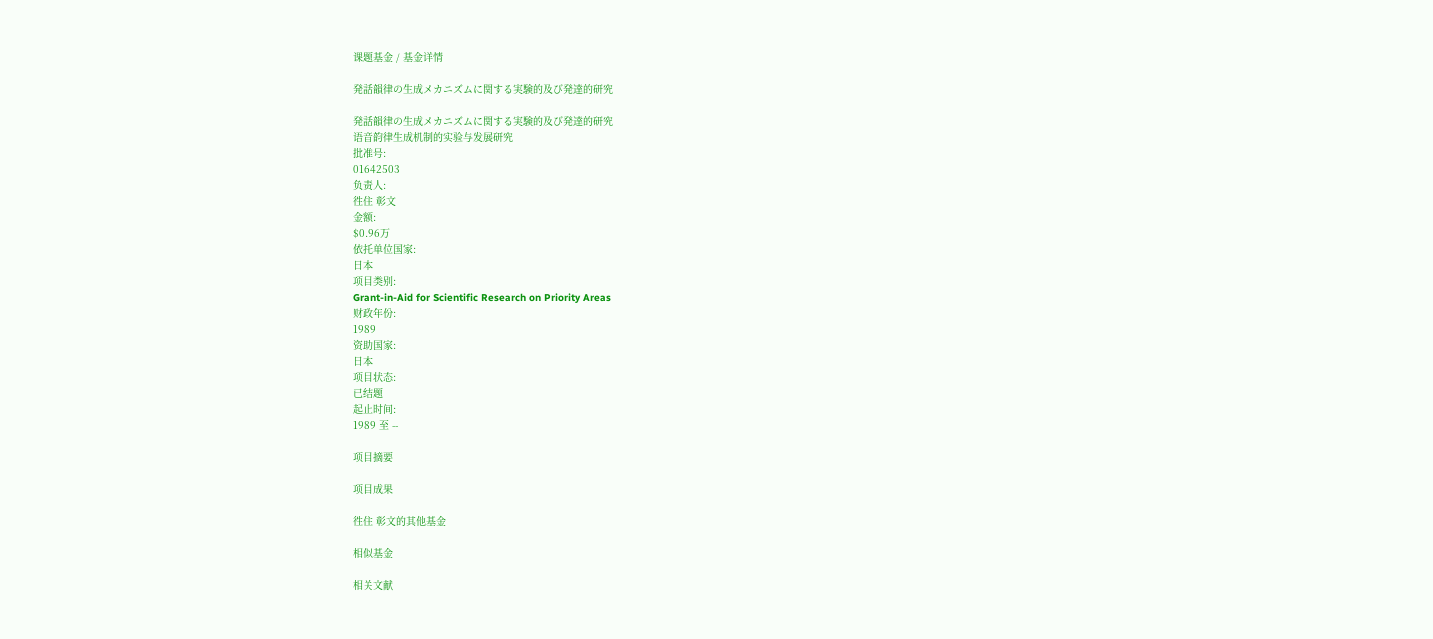课题基金 / 基金详情

発話韻律の生成メカニズムに関する実験的及び発達的研究

発話韻律の生成メカニズムに関する実験的及び発達的研究
语音韵律生成机制的实验与发展研究
批准号:
01642503
负责人:
徃住 彰文
金额:
$0.96万
依托单位国家:
日本
项目类别:
Grant-in-Aid for Scientific Research on Priority Areas
财政年份:
1989
资助国家:
日本
项目状态:
已结题
起止时间:
1989 至 --

项目摘要

项目成果

徃住 彰文的其他基金

相似基金

相关文献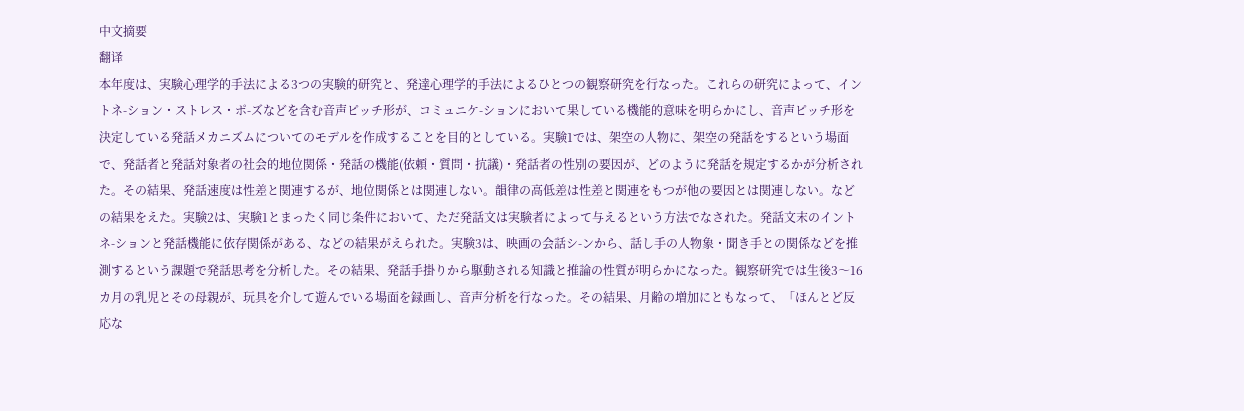中文摘要
翻译
本年度は、実験心理学的手法による3つの実験的研究と、発達心理学的手法によるひとつの観察研究を行なった。これらの研究によって、イントネ-ション・ストレス・ポ-ズなどを含む音声ピッチ形が、コミュニケ-ションにおいて果している機能的意味を明らかにし、音声ピッチ形を決定している発話メカニズムについてのモデルを作成することを目的としている。実験1では、架空の人物に、架空の発話をするという場面で、発話者と発話対象者の社会的地位関係・発話の機能(依頼・質問・抗議)・発話者の性別の要因が、どのように発話を規定するかが分析された。その結果、発話速度は性差と関連するが、地位関係とは関連しない。韻律の高低差は性差と関連をもつが他の要因とは関連しない。などの結果をえた。実験2は、実験1とまったく同じ条件において、ただ発話文は実験者によって与えるという方法でなされた。発話文末のイントネ-ションと発話機能に依存関係がある、などの結果がえられた。実験3は、映画の会話シ-ンから、話し手の人物象・聞き手との関係などを推測するという課題で発話思考を分析した。その結果、発話手掛りから駆動される知識と推論の性質が明らかになった。観察研究では生後3〜16カ月の乳児とその母親が、玩具を介して遊んでいる場面を録画し、音声分析を行なった。その結果、月齢の増加にともなって、「ほんとど反応な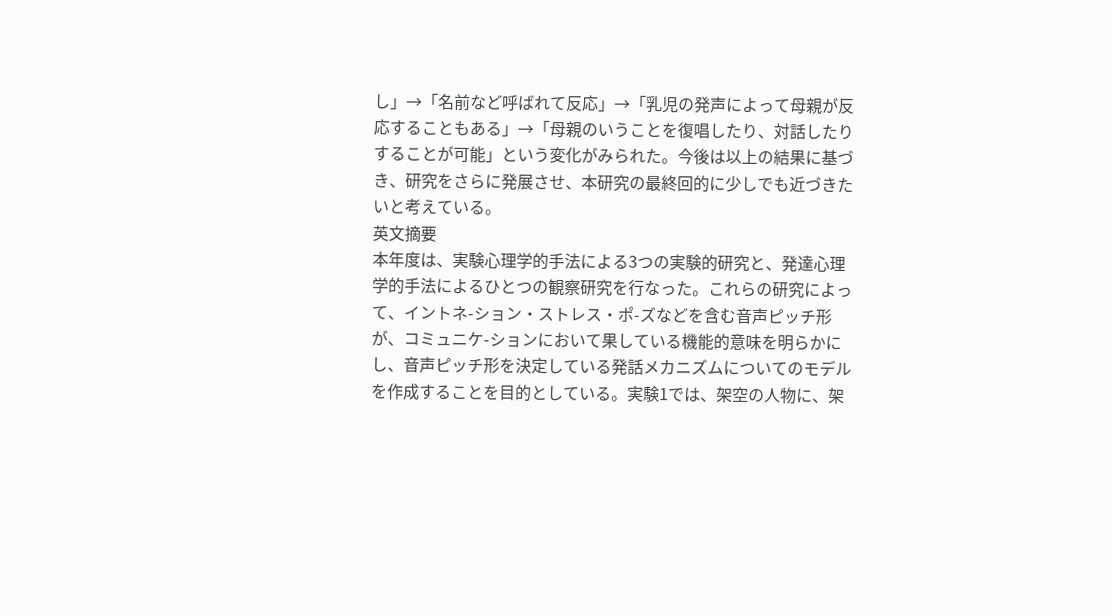し」→「名前など呼ばれて反応」→「乳児の発声によって母親が反応することもある」→「母親のいうことを復唱したり、対話したりすることが可能」という変化がみられた。今後は以上の結果に基づき、研究をさらに発展させ、本研究の最終回的に少しでも近づきたいと考えている。
英文摘要
本年度は、実験心理学的手法による3つの実験的研究と、発達心理学的手法によるひとつの観察研究を行なった。これらの研究によって、イントネ-ション・ストレス・ポ-ズなどを含む音声ピッチ形が、コミュニケ-ションにおいて果している機能的意味を明らかにし、音声ピッチ形を決定している発話メカニズムについてのモデルを作成することを目的としている。実験1では、架空の人物に、架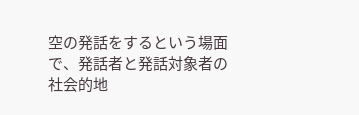空の発話をするという場面で、発話者と発話対象者の社会的地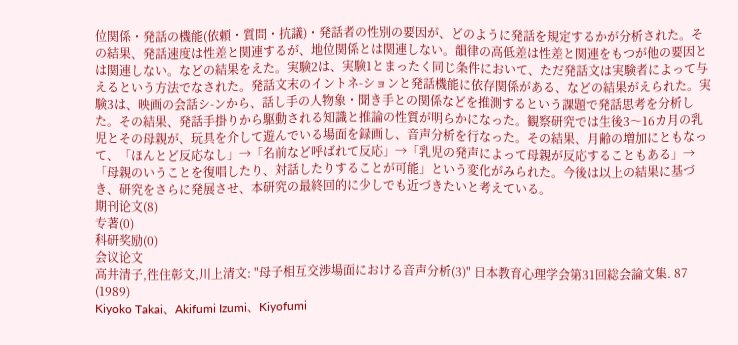位関係・発話の機能(依頼・質問・抗議)・発話者の性別の要因が、どのように発話を規定するかが分析された。その結果、発話速度は性差と関連するが、地位関係とは関連しない。韻律の高低差は性差と関連をもつが他の要因とは関連しない。などの結果をえた。実験2は、実験1とまったく同じ条件において、ただ発話文は実験者によって与えるという方法でなされた。発話文末のイントネ-ションと発話機能に依存関係がある、などの結果がえられた。実験3は、映画の会話シ-ンから、話し手の人物象・聞き手との関係などを推測するという課題で発話思考を分析した。その結果、発話手掛りから駆動される知識と推論の性質が明らかになった。観察研究では生後3〜16カ月の乳児とその母親が、玩具を介して遊んでいる場面を録画し、音声分析を行なった。その結果、月齢の増加にともなって、「ほんとど反応なし」→「名前など呼ばれて反応」→「乳児の発声によって母親が反応することもある」→「母親のいうことを復唱したり、対話したりすることが可能」という変化がみられた。今後は以上の結果に基づき、研究をさらに発展させ、本研究の最終回的に少しでも近づきたいと考えている。
期刊论文(8)
专著(0)
科研奖励(0)
会议论文
高井清子,徃住彰文,川上清文: "母子相互交渉場面における音声分析(3)" 日本教育心理学会第31回総会論文集. 87 (1989)
Kiyoko Takai、Akifumi Izumi、Kiyofumi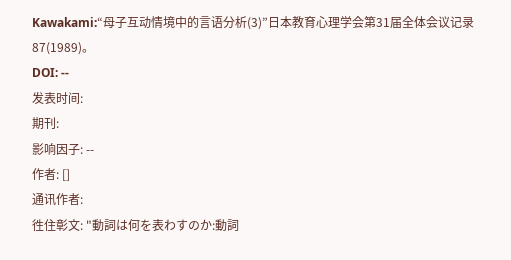Kawakami:“母子互动情境中的言语分析(3)”日本教育心理学会第31届全体会议记录87(1989)。
DOI: --
发表时间:
期刊:
影响因子: --
作者: []
通讯作者:
徃住彰文: "動詞は何を表わすのか:動詞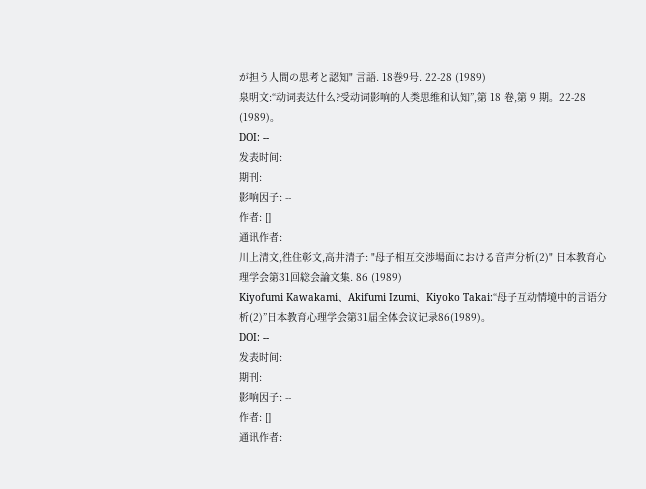が担う人間の思考と認知" 言語. 18巻9号. 22-28 (1989)
泉明文:“动词表达什么?受动词影响的人类思维和认知”,第 18 卷,第 9 期。22-28 (1989)。
DOI: --
发表时间:
期刊:
影响因子: --
作者: []
通讯作者:
川上清文,徃住彰文,高井清子: "母子相互交渉場面における音声分析(2)" 日本教育心理学会第31回総会論文集. 86 (1989)
Kiyofumi Kawakami、Akifumi Izumi、Kiyoko Takai:“母子互动情境中的言语分析(2)”日本教育心理学会第31届全体会议记录86(1989)。
DOI: --
发表时间:
期刊:
影响因子: --
作者: []
通讯作者: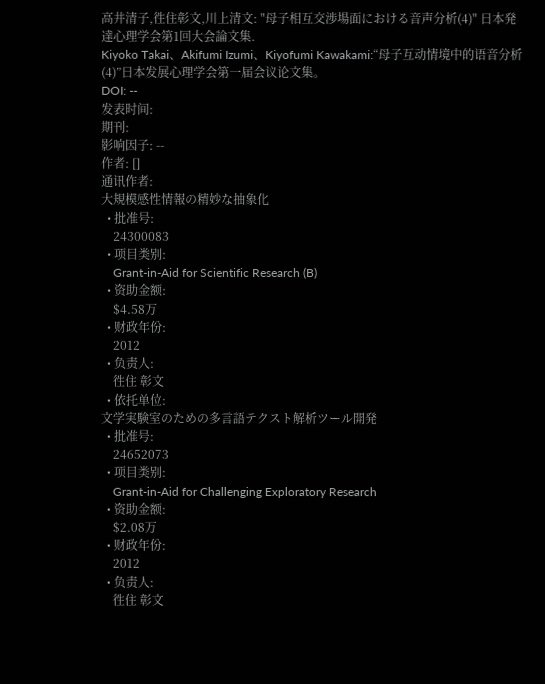高井清子,徃住彰文,川上清文: "母子相互交渉場面における音声分析(4)" 日本発達心理学会第1回大会論文集.
Kiyoko Takai、Akifumi Izumi、Kiyofumi Kawakami:“母子互动情境中的语音分析(4)”日本发展心理学会第一届会议论文集。
DOI: --
发表时间:
期刊:
影响因子: --
作者: []
通讯作者:
大規模感性情報の精妙な抽象化
  • 批准号:
    24300083
  • 项目类别:
    Grant-in-Aid for Scientific Research (B)
  • 资助金额:
    $4.58万
  • 财政年份:
    2012
  • 负责人:
    徃住 彰文
  • 依托单位:
文学実験室のための多言語テクスト解析ツール開発
  • 批准号:
    24652073
  • 项目类别:
    Grant-in-Aid for Challenging Exploratory Research
  • 资助金额:
    $2.08万
  • 财政年份:
    2012
  • 负责人:
    徃住 彰文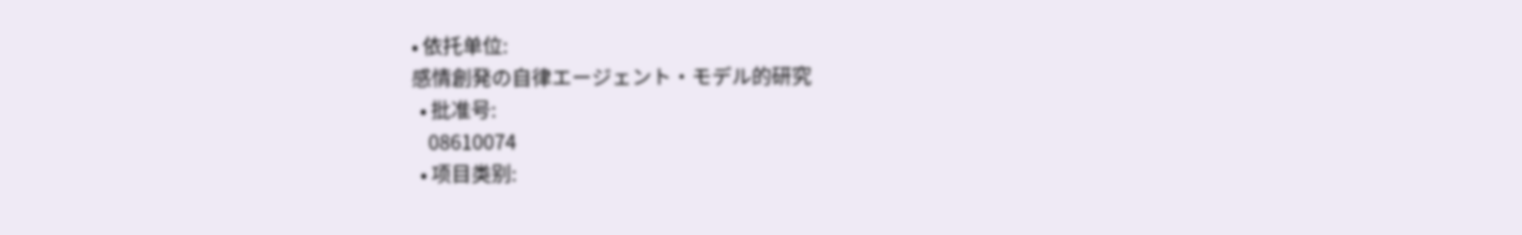• 依托单位:
感情創発の自律エージェント・モデル的研究
  • 批准号:
    08610074
  • 项目类别: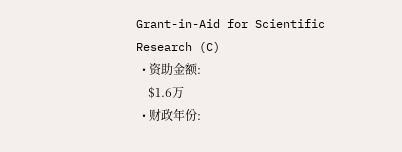Grant-in-Aid for Scientific Research (C)
  • 资助金额:
    $1.6万
  • 财政年份: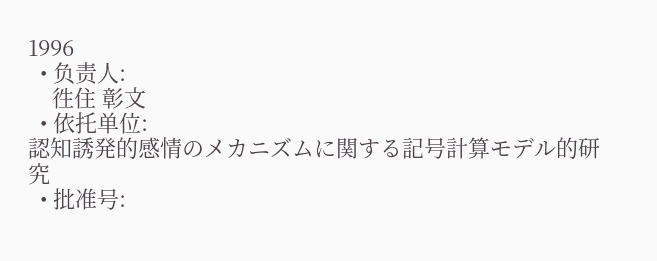1996
  • 负责人:
    徃住 彰文
  • 依托单位:
認知誘発的感情のメカニズムに関する記号計算モデル的研究
  • 批准号: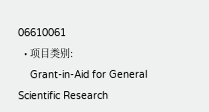06610061
  • 项目类别:
    Grant-in-Aid for General Scientific Research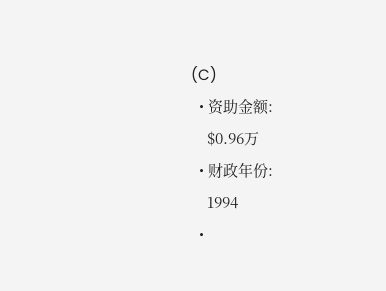(C)
  • 资助金额:
    $0.96万
  • 财政年份:
    1994
  •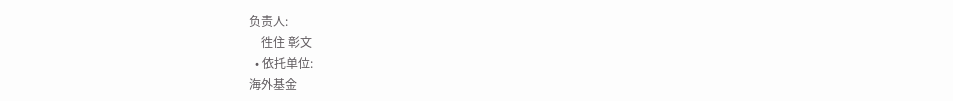负责人:
    徃住 彰文
  • 依托单位:
海外基金